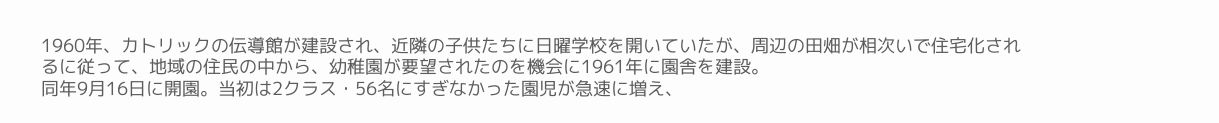1960年、カトリックの伝導館が建設され、近隣の子供たちに日曜学校を開いていたが、周辺の田畑が相次いで住宅化されるに従って、地域の住民の中から、幼稚園が要望されたのを機会に1961年に園舎を建設。
同年9月16日に開園。当初は2クラス・56名にすぎなかった園児が急速に増え、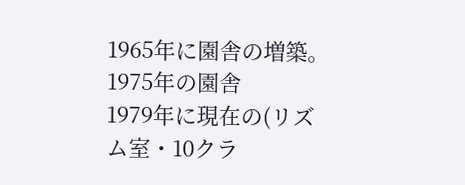1965年に園舎の増築。
1975年の園舎
1979年に現在の(リズム室・10クラ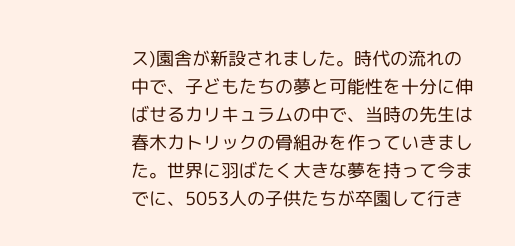ス)園舎が新設されました。時代の流れの中で、子どもたちの夢と可能性を十分に伸ばせるカリキュラムの中で、当時の先生は春木カトリックの骨組みを作っていきました。世界に羽ばたく大きな夢を持って今までに、5053人の子供たちが卒園して行き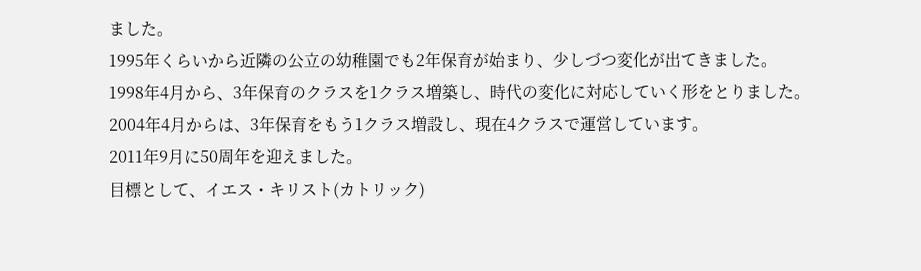ました。
1995年くらいから近隣の公立の幼稚園でも2年保育が始まり、少しづつ変化が出てきました。
1998年4月から、3年保育のクラスを1クラス増築し、時代の変化に対応していく形をとりました。
2004年4月からは、3年保育をもう1クラス増設し、現在4クラスで運営しています。
2011年9月に50周年を迎えました。
目標として、イエス・キリスト(カトリック)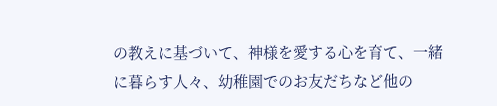の教えに基づいて、神様を愛する心を育て、一緒に暮らす人々、幼稚園でのお友だちなど他の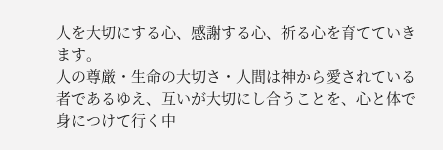人を大切にする心、感謝する心、祈る心を育てていきます。
人の尊厳・生命の大切さ・人間は神から愛されている者であるゆえ、互いが大切にし合うことを、心と体で身につけて行く中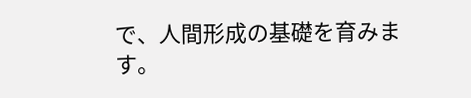で、人間形成の基礎を育みます。